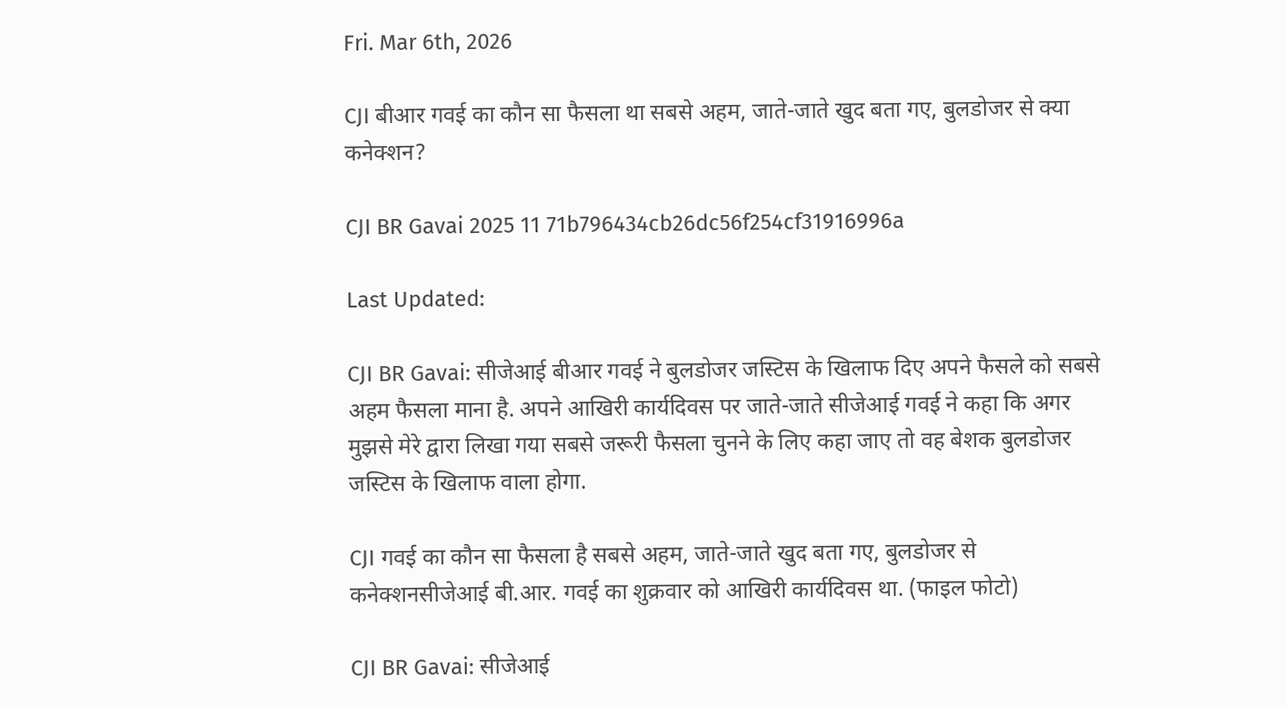Fri. Mar 6th, 2026

CJI बीआर गवई का कौन सा फैसला था सबसे अहम, जाते-जाते खुद बता गए, बुलडोजर से क्या कनेक्शन?

CJI BR Gavai 2025 11 71b796434cb26dc56f254cf31916996a

Last Updated:

CJI BR Gavai: सीजेआई बीआर गवई ने बुलडोजर जस्टिस के खिलाफ दिए अपने फैसले को सबसे अहम फैसला माना है. अपने आखिरी कार्यदिवस पर जाते-जाते सीजेआई गवई ने कहा कि अगर मुझसे मेरे द्वारा लिखा गया सबसे जरूरी फैसला चुनने के लिए कहा जाए तो वह बेशक बुलडोजर जस्टिस के खिलाफ वाला होगा.

CJI गवई का कौन सा फैसला है सबसे अहम, जाते-जाते खुद बता गए, बुलडोजर से कनेक्शनसीजेआई बी.आर. गवई का शुक्रवार को आखिरी कार्यदिवस था. (फाइल फोटो)

CJI BR Gavai: सीजेआई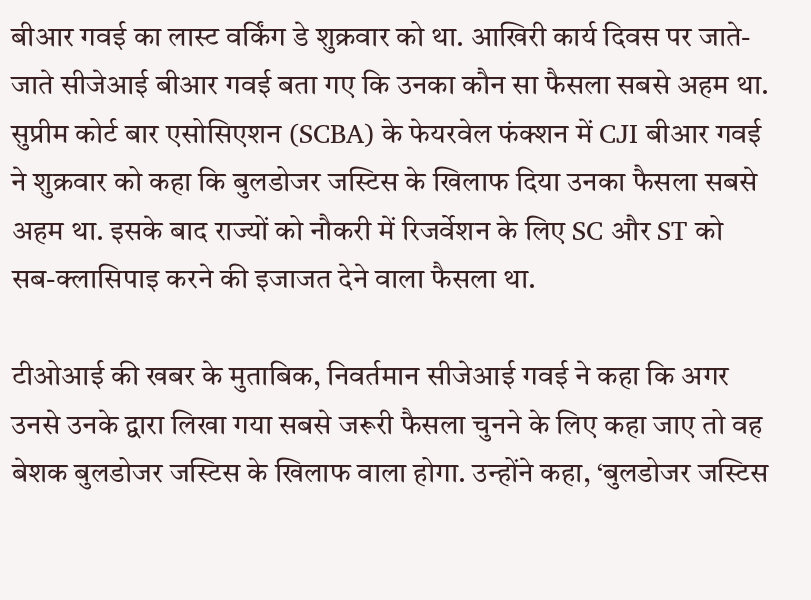बीआर गवई का लास्ट वर्किंग डे शुक्रवार को था. आखिरी कार्य दिवस पर जाते-जाते सीजेआई बीआर गवई बता गए कि उनका कौन सा फैसला सबसे अहम था. सुप्रीम कोर्ट बार एसोसिएशन (SCBA) के फेयरवेल फंक्शन में CJI बीआर गवई ने शुक्रवार को कहा कि बुलडोजर जस्टिस के खिलाफ दिया उनका फैसला सबसे अहम था. इसके बाद राज्यों को नौकरी में रिजर्वेशन के लिए SC और ST को सब-क्लासिपाइ करने की इजाजत देने वाला फैसला था.

टीओआई की खबर के मुताबिक, निवर्तमान सीजेआई गवई ने कहा कि अगर उनसे उनके द्वारा लिखा गया सबसे जरूरी फैसला चुनने के लिए कहा जाए तो वह बेशक बुलडोजर जस्टिस के खिलाफ वाला होगा. उन्होंने कहा, ‘बुलडोजर जस्टिस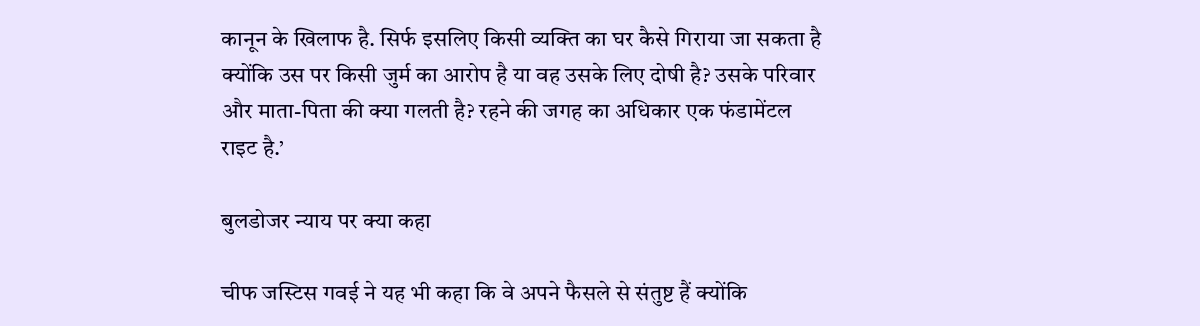कानून के खिलाफ है. सिर्फ इसलिए किसी व्यक्ति का घर कैसे गिराया जा सकता है क्योंकि उस पर किसी जुर्म का आरोप है या वह उसके लिए दोषी है? उसके परिवार और माता-पिता की क्या गलती है? रहने की जगह का अधिकार एक फंडामेंटल राइट है.’

बुलडोजर न्याय पर क्या कहा

चीफ जस्टिस गवई ने यह भी कहा कि वे अपने फैसले से संतुष्ट हैं क्योंकि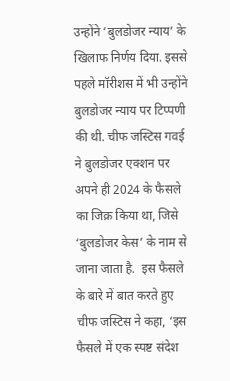उन्होंने ‘बुलडोजर न्याय’ के खिलाफ निर्णय दिया. इससे पहले मॉरीशस में भी उन्होंने बुलडोजर न्याय पर टिप्पणी की थी. चीफ जस्टिस गवई ने बुलडोजर एक्शन पर अपने ही 2024 के फैसले का जिक्र किया था, जिसे ‘बुलडोजर केस’ के नाम से जाना जाता है.  इस फैसले के बारे में बात करते हुए चीफ जस्टिस ने कहा, ‘इस फैसले में एक स्पष्ट संदेश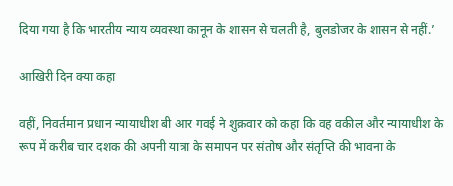दिया गया है कि भारतीय न्याय व्यवस्था कानून के शासन से चलती है, बुलडोजर के शासन से नहीं.’

आखिरी दिन क्या कहा

वहीं, निवर्तमान प्रधान न्यायाधीश बी आर गवई ने शुक्रवार को कहा कि वह वकील और न्यायाधीश के रूप में करीब चार दशक की अपनी यात्रा के समापन पर संतोष और संतृप्ति की भावना के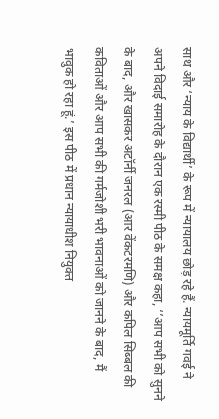साथ और ‘न्याय के विद्यार्थी’ के रूप में न्यायालय छोड़ रहे हैं. न्यायमूर्ति गवई ने अपने विदाई समारोह के दौरान एक रस्मी पीठ के समक्ष कहा, ‘’आप सभी को सुनने के बाद, और खासकर अटॉर्नी जनरल (आर वेंकटरमणि) और कपिल सिब्बल की कविताओं और आप सभी की गर्मजोशी भरी भावनाओं को जानने के बाद, मैं भावुक हो रहा हूं.’ इस पीठ में प्रधान न्यायाधीश नियुक्त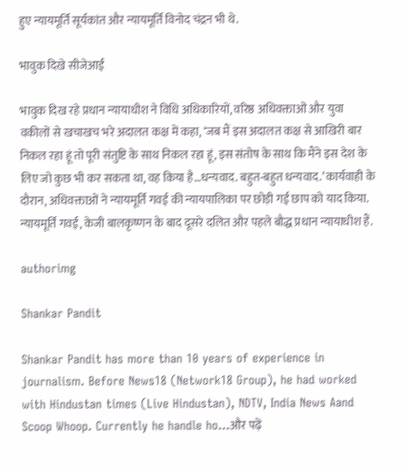हुए न्यायमूर्ति सूर्यकांत और न्यायमूर्ति विनोद चंद्रन भी थे.

भावुक दिखे सीजेआई

भावुक दिख रहे प्रधान न्यायाधीश ने विधि अधिकारियों, वरिष्ठ अधिवक्ताओं और युवा वकीलों से खचाखच भरे अदालत कक्ष में कहा, ‘जब मैं इस अदालत कक्ष से आखिरी बार निकल रहा हूं तो पूरी संतुष्टि के साथ निकल रहा हूं, इस संतोष के साथ कि मैंने इस देश के लिए जो कुछ भी कर सकता था, वह किया है…धन्यवाद. बहुत-बहुत धन्यवाद.’ कार्यवाही के दौरान, अधिवक्ताओं ने न्यायमूर्ति गवई की न्यायपालिका पर छोड़ी गई छाप को याद किया. न्यायमूर्ति गवई, केजी बालकृष्णन के बाद दूसरे दलित और पहले बौद्ध प्रधान न्यायाधीश हैं.

authorimg

Shankar Pandit

Shankar Pandit has more than 10 years of experience in journalism. Before News18 (Network18 Group), he had worked with Hindustan times (Live Hindustan), NDTV, India News Aand Scoop Whoop. Currently he handle ho…और पढ़ें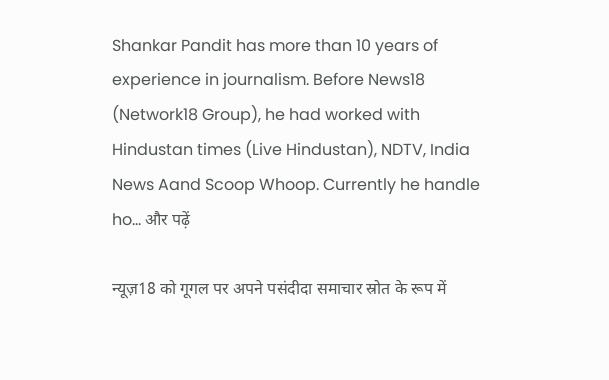Shankar Pandit has more than 10 years of experience in journalism. Before News18 (Network18 Group), he had worked with Hindustan times (Live Hindustan), NDTV, India News Aand Scoop Whoop. Currently he handle ho… और पढ़ें

न्यूज़18 को गूगल पर अपने पसंदीदा समाचार स्रोत के रूप में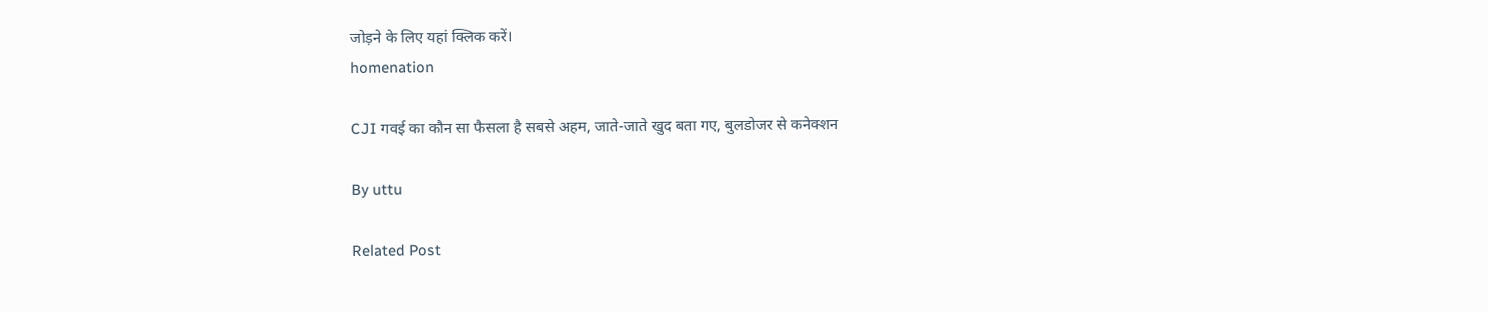जोड़ने के लिए यहां क्लिक करें।
homenation

CJI गवई का कौन सा फैसला है सबसे अहम, जाते-जाते खुद बता गए, बुलडोजर से कनेक्शन

By uttu

Related Post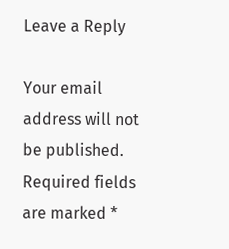Leave a Reply

Your email address will not be published. Required fields are marked *